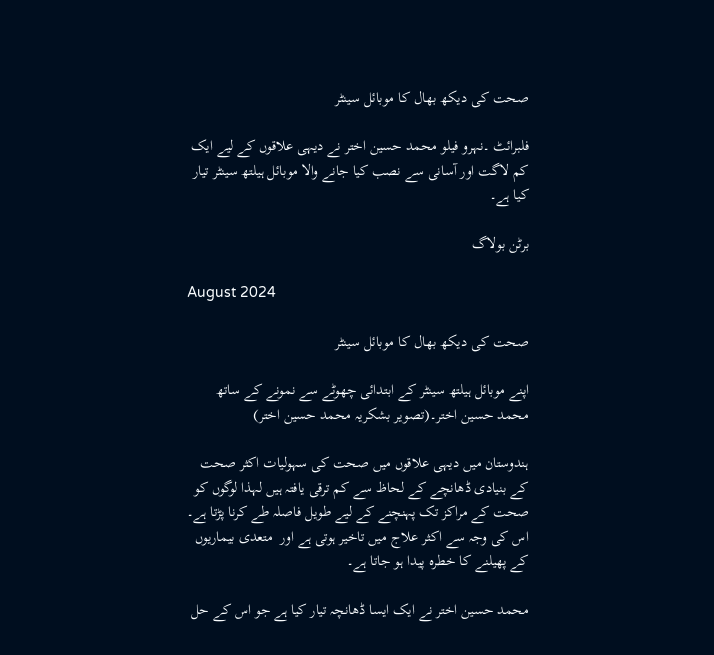صحت کی دیکھ بھال کا موبائل سینٹر

فلبرائٹ ۔نہرو فیلو محمد حسین اختر نے دیہی علاقوں کے لیے ایک کم لاگت اور آسانی سے نصب کیا جانے والا موبائل ہیلتھ سینٹر تیار کیا ہے۔

برٹن بولاگ

August 2024

صحت کی دیکھ بھال کا موبائل سینٹر

اپنے موبائل ہیلتھ سینٹر کے ابتدائی چھوٹے سے نمونے کے ساتھ محمد حسین اختر۔(تصویر بشکریہ محمد حسین اختر)

ہندوستان میں دیہی علاقوں میں صحت کی سہولیات اکثر صحت کے بنیادی ڈھانچے کے لحاظ سے کم ترقی یافتہ ہیں لہذا لوگوں کو صحت کے مراکز تک پہنچنے کے لیے طویل فاصلہ طے کرنا پڑتا ہے۔ اس کی وجہ سے اکثر علاج میں تاخیر ہوتی ہے اور  متعدی بیماریوں کے پھیلنے کا خطرہ پیدا ہو جاتا ہے۔

محمد حسین اختر نے ایک ایسا ڈھانچہ تیار کیا ہے جو اس کے حل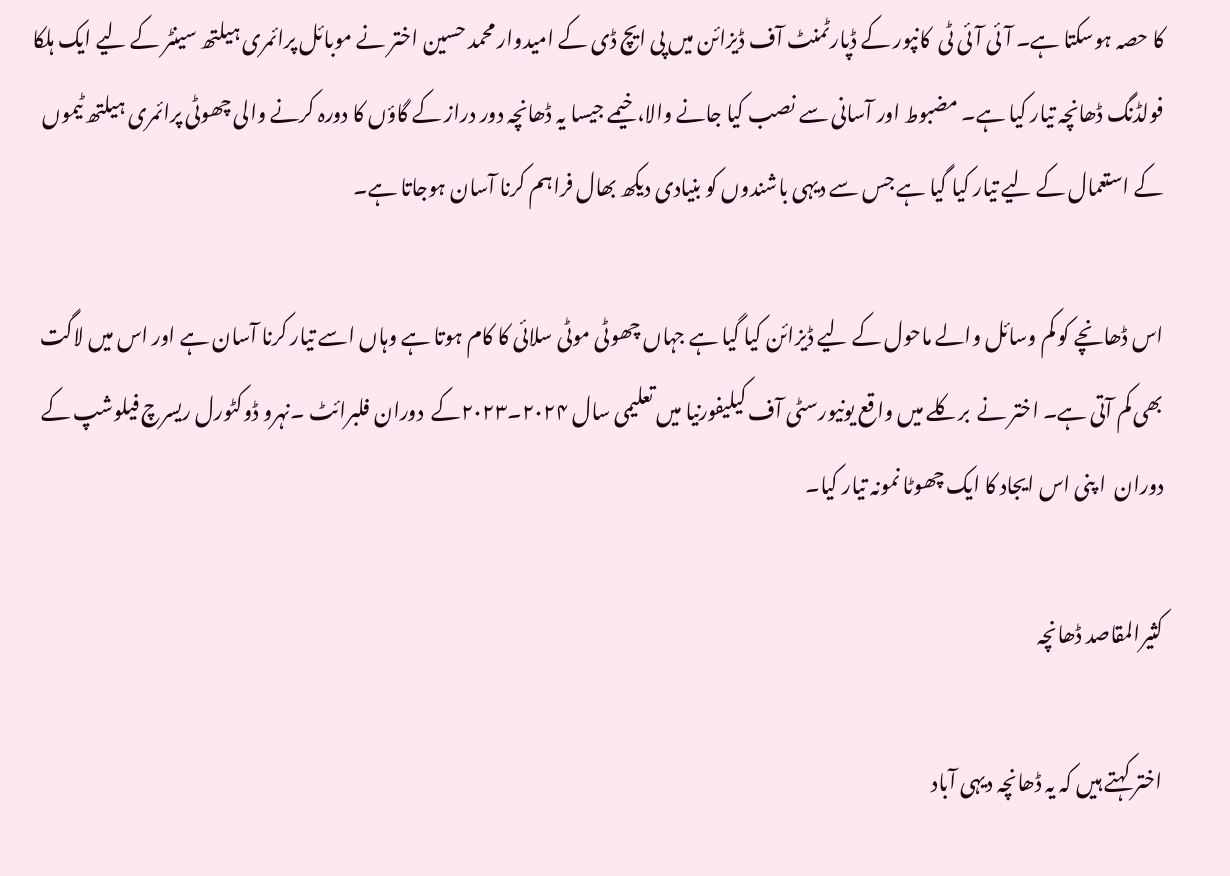کا حصہ ہوسکتا ہے۔ آئی آئی ٹی  کانپور کے ڈپارٹمنٹ آف ڈیزائن میں پی ایچ ڈی کے امیدوار محمد حسین اختر نے موبائل پرائمری ہیلتھ سینٹر کے لیے ایک ہلکا فولڈنگ ڈھانچہ تیار کیا ہے۔ مضبوط اور آسانی سے نصب کیا جانے والا، خیمے جیسا یہ ڈھانچہ دور دراز کے گاؤں کا دورہ کرنے والی چھوٹی پرائمری ہیلتھ ٹیموں کے استعمال کے لیے تیار کیا گیا ہے جس سے دیہی باشندوں کو بنیادی دیکھ بھال فراہم کرنا آسان ہوجاتا ہے۔

اس ڈھانچے کو کم وسائل والے ماحول کے لیے ڈیزائن کیا گیا ہے جہاں چھوٹی موٹی سلائی کا کام ہوتا ہے وہاں اسے تیار کرنا آسان ہے اور اس میں لاگت بھی کم آتی ہے۔ اختر نے  برکلے میں واقع یونیورسٹی آف کیلیفورنیا میں تعلیمی سال ۲۰۲۴۔۲۰۲۳کے  دوران فلبرائٹ ۔نہرو ڈوکٹورل ریسرچ فیلوشپ کے دوران  ا پنی اس ایجاد کا ایک چھوٹا نمونہ تیار کیا۔

کثیرالمقاصد ڈھانچہ

اختر کہتے ہیں کہ یہ ڈھانچہ دیہی آباد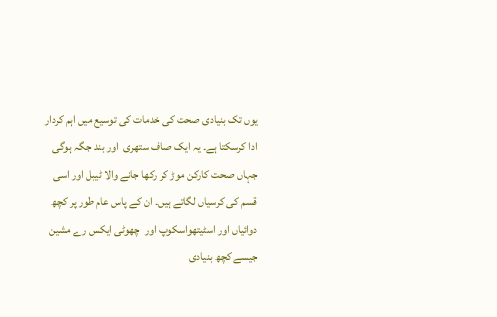یوں تک بنیادی صحت کی خدمات کی توسیع میں اہم کردار ادا کرسکتا ہے۔ یہ ایک صاف ستھری  اور بند جگہ ہوگی جہاں صحت کارکن موڑ کر رکھا جانے والا ٹیبل اور اسی قسم کی کرسیاں لگاتے ہیں۔ ان کے پاس عام طور پر کچھ دوائیاں اور اسٹیتھواسکوپ اور  چھوٹی ایکس رے مشین جیسے کچھ بنیادی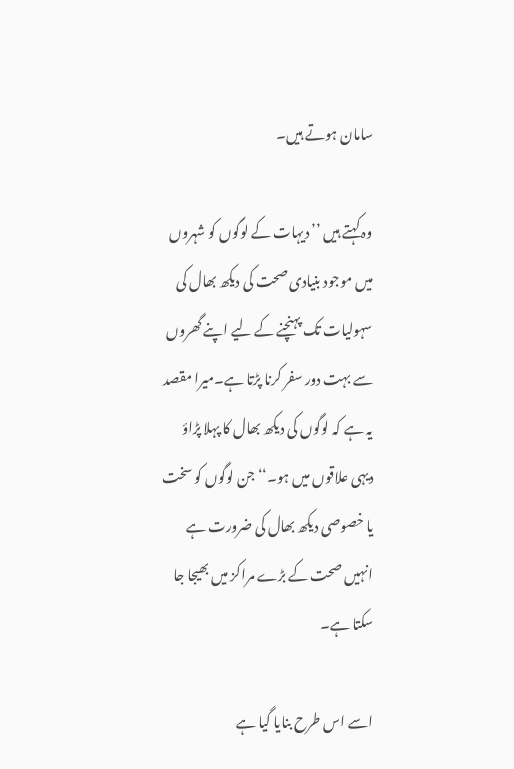سامان ہوتے ہیں۔

وہ کہتے ہیں ’’دیہات کے لوگوں کو شہروں میں موجود بنیادی صحت کی دیکھ بھال کی سہولیات تک پہنچنے کے لیے اپنے گھروں سے بہت دور سفر کرنا پڑتا ہے۔میرا مقصد یہ ہے کہ لوگوں کی دیکھ بھال کا پہلا پڑاؤ دیہی علاقوں میں ہو۔‘‘ جن لوگوں کو سخت یا خصوصی دیکھ بھال کی ضرورت ہے انہیں صحت کے بڑے مراکز میں بھیجا جا سکتا ہے۔

اسے اس طرح بنایا گیا ہے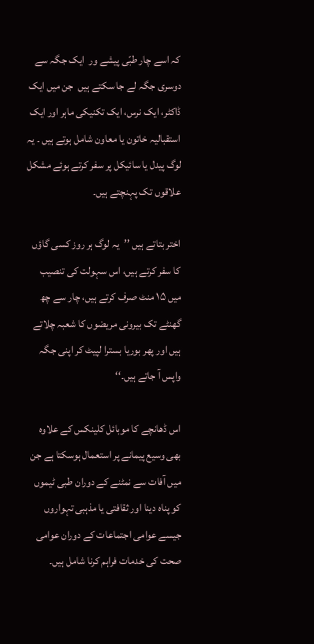کہ اسے چار طبّی پیشے ور  ایک جگہ سے دوسری جگہ لے جا سکتے ہیں  جن میں ایک ڈاکٹر، ایک نرس، ایک تکنیکی ماہر اور ایک استقبالیہ خاتون یا معاون شامل ہوتے ہیں ۔ یہ لوگ پیدل یا سائیکل پر سفر کرتے ہوئے مشکل علاقوں تک پہنچتے ہیں۔

اختر بتاتے ہیں ’’یہ لوگ ہر روز کسی گاؤں کا سفر کرتے ہیں، اس سہولت کی تنصیب میں ۱۵ منٹ صرف کرتے ہیں، چار سے چھ گھنٹے تک بیرونی مریضوں کا شعبہ چلاتے ہیں اور پھر بوریا بسترا لپیٹ کر اپنی جگہ واپس آ جاتے ہیں۔‘‘

اس ڈھانچے کا موبائل کلینکس کے علاوہ بھی وسیع پیمانے پر استعمال ہوسکتا ہے جن میں آفات سے نمٹنے کے دوران طبی ٹیموں کو پناہ دینا اور ثقافتی یا مذہبی تہواروں جیسے عوامی اجتماعات کے دوران عوامی صحت کی خدمات فراہم کرنا شامل ہیں۔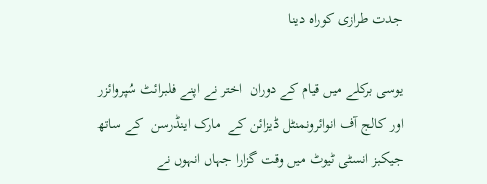جدت طرازی کوراہ دینا

یوسی برکلے میں قیام کے دوران  اختر نے اپنے فلبرائٹ سُپروائزر اور کالج آف انوائرونمنٹل ڈیزائن کے  مارک اینڈرسن  کے ساتھ جیکبز انسٹی ٹیوٹ میں وقت گزارا جہاں انہوں نے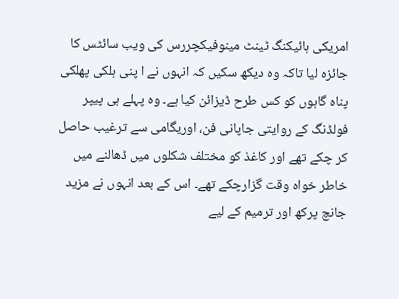امریکی ہائیکنگ ٹینٹ مینوفیکچررس کی ویب سائٹس کا جائزہ لیا تاکہ وہ دیکھ سکیں کہ انہوں نے ا پنی ہلکی پھلکی پناہ گاہوں کو کس طرح ڈیزائن کیا ہے۔ وہ پہلے ہی پیپر فولڈنگ کے روایتی جاپانی فن، اوریگامی سے ترغیب حاصل کر چکے تھے اور کاغذ کو مختلف شکلوں میں ڈھالنے میں خاطر خواہ وقت گزارچکے تھے۔ اس کے بعد انہوں نے مزید جانچ پرکھ اور ترمیم کے لیے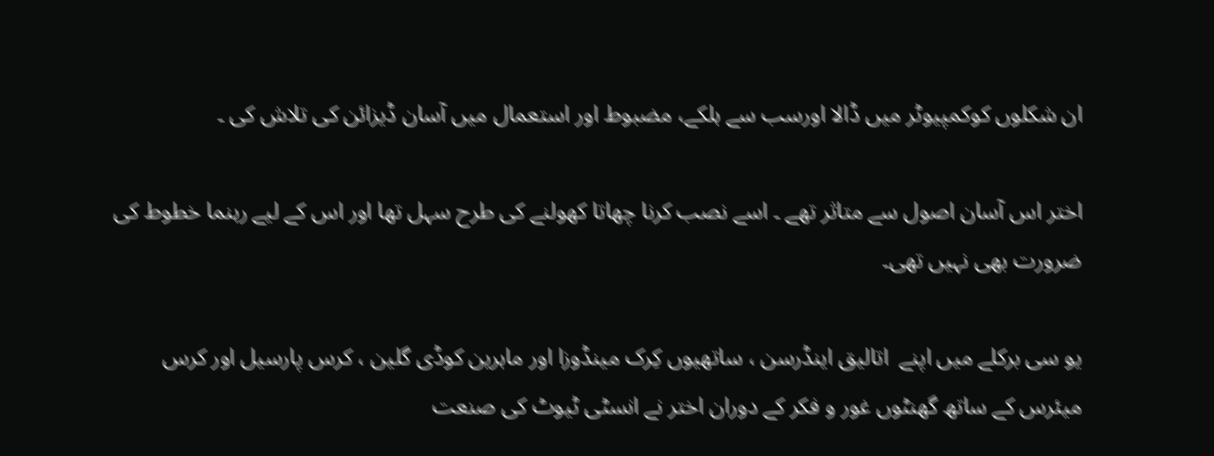ان شکلوں کوکمپیوٹر میں ڈالا اورسب سے ہلکے، مضبوط اور استعمال میں آسان ڈیزائن کی تلاش کی ۔

اختر اس آسان اصول سے متاثر تھے ۔ اسے نصب کرنا چھاتا کھولنے کی طرح سہل تھا اور اس کے لیے رہنما خطوط کی ضرورت بھی نہیں تھی۔

یو سی برکلے میں اپنے  اتالیق اینڈرسن ، ساتھیوں کِرک مینڈوزا اور ماہرین کوڈی گلین ، کرس پارسیل اور کرس میئرس کے ساتھ گھنٹوں غور و فکر کے دوران اختر نے انسٹی ٹیوٹ کی صنعت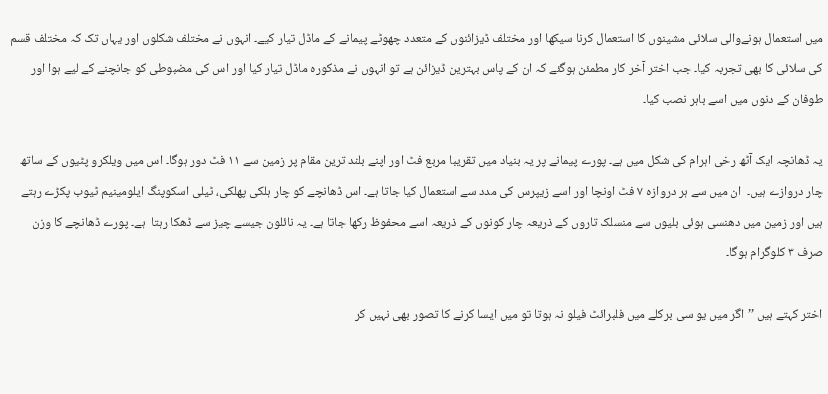میں استعمال ہونےوالی سلائی مشینوں کا استعمال کرنا سیکھا اور مختلف ڈیزائنوں کے متعدد چھوٹے پیمانے کے ماڈل تیار کیے۔ انہوں نے مختلف شکلوں اور یہاں تک کہ مختلف قسم کی سلائی کا بھی تجربہ کیا۔ جب اختر آخر کار مطمئن ہوگئے کہ ان کے پاس بہترین ڈیزائن ہے تو انہوں نے مذکورہ ماڈل تیار کیا اور اس کی مضبوطی کو جانچنے کے لیے ہوا اور طوفان کے دنوں میں اسے باہر نصب کیا۔

یہ ڈھانچہ ایک آٹھ رخی اہرام کی شکل میں ہے۔ پورے پیمانے پر یہ بنیاد میں تقریبا مربع فٹ اور اپنے بلند ترین مقام پر زمین سے ۱۱ فٹ دور ہوگا۔ اس میں ویلکرو پٹیوں کے ساتھ چار دروازے ہیں۔  ان میں سے ہر دروازہ ۷ فٹ اونچا اور اسے زیپرس کی مدد سے استعمال کیا جاتا ہے۔ اس ڈھانچے کو چار ہلکی پھلکی، ٹیلی اسکوپنگ ایلومینیم ٹیوب پکڑے رہتے ہیں اور زمین میں دھنسی ہوئی بلیوں سے منسلک تاروں کے ذریعہ چار کونوں کے ذریعہ اسے محفوظ رکھا جاتا ہے۔ یہ نائلون جیسے چیز سے ڈھکا رہتا  ہے۔ پورے ڈھانچے کا وزن صرف ۳ کلوگرام ہوگا۔

اختر کہتے ہیں ’’اگر میں یو سی برکلے میں فلبرائٹ فیلو نہ ہوتا تو میں ایسا کرنے کا تصور بھی نہیں کر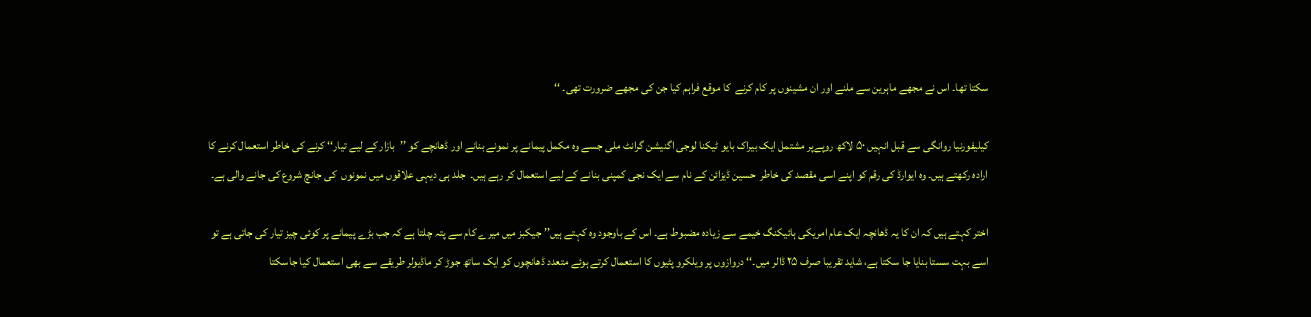سکتا تھا۔ اس نے مجھے ماہرین سے ملنے اور ان مشینوں پر کام کرنے  کا موقع فراہم کیا جن کی مجھے ضرورت تھی۔ ‘‘

کیلیفورنیا روانگی سے قبل انہیں ۵۰ لاکھ روپےپر مشتمل ایک بیراک بایو ٹیکنا لوجی اگنیشن گرانٹ ملی جسے وہ مکمل پیمانے پر نمونے بنانے اور ڈھانچے کو ’’بازار کے لیے تیار‘‘ کرنے کی خاطر استعمال کرنے کا ارادہ رکھتے ہیں۔ وہ ایوارڈ کی رقم کو اپنے اسی مقصد کی خاطر  حسین ڈیزائن کے نام سے ایک نجی کمپنی بنانے کے لیے استعمال کر رہے ہیں۔  جلد ہی دیہی علاقوں میں نمونوں  کی جانچ شروع کی جانے والی ہے۔

اختر کہتے ہیں کہ ان کا یہ ڈھانچہ ایک عام امریکی ہائیکنگ خیمے سے زیادہ مضبوط ہے۔ اس کے باوجود وہ کہتے ہیں’’ جیکبز میں میرے کام سے پتہ چلتا ہے کہ جب بڑے پیمانے پر کوئی چیز تیار کی جاتی ہے تو اسے بہت سستا بنایا جا سکتا ہے، شاید تقریبا صرف ۲۵ ڈالر میں۔‘‘ دروازوں پر ویلکرو پٹیوں کا استعمال کرتے ہوئے متعدد ڈھانچوں کو ایک ساتھ جوڑ کر ماڈیولر طریقے سے بھی استعمال کیا جاسکتا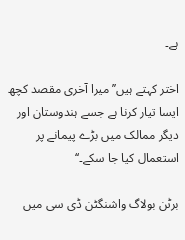ہے۔

اختر کہتے ہیں’’میرا آخری مقصد کچھ ایسا تیار کرنا ہے جسے ہندوستان اور دیگر ممالک میں بڑے پیمانے پر استعمال کیا جا سکے۔‘‘

برٹن بولاگ واشنگٹن ڈی سی میں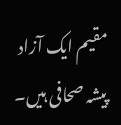مقیم ایک آزاد پیشہ صحافی ہیں۔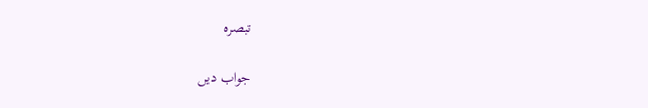تبصرہ

جواب دیں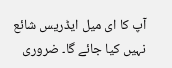آپ کا ای میل ایڈریس شائع نہیں کیا جائے گا۔ ضروری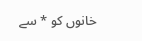خانوں کو * سے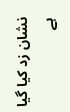نشان زد کیا گیا ہے